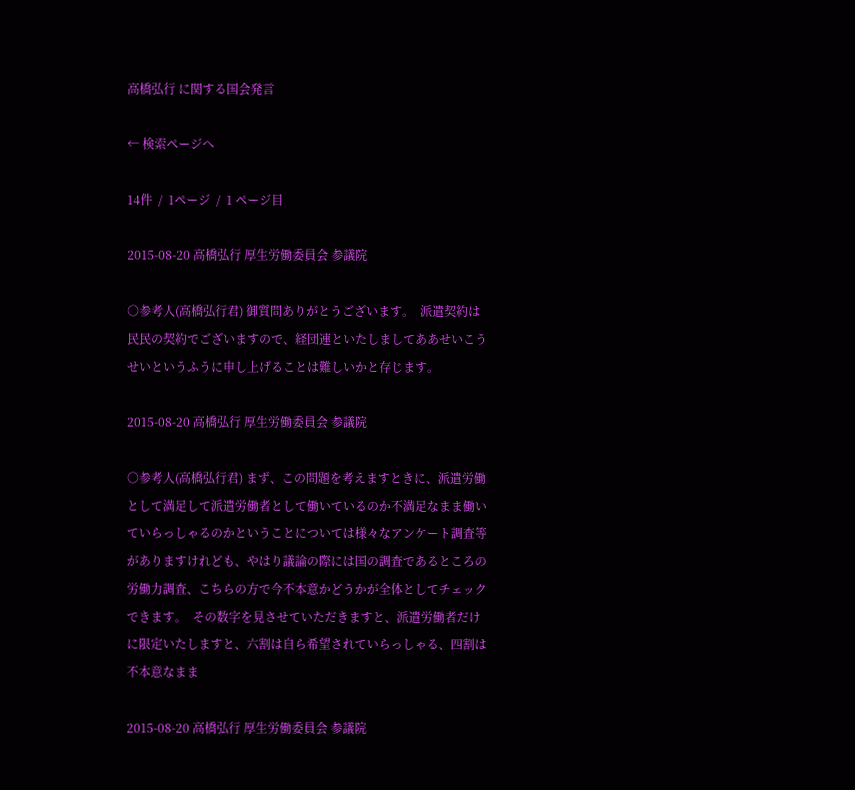高橋弘行 に関する国会発言

← 検索ページへ

14件  /  1ページ  /  1 ページ目

2015-08-20 高橋弘行 厚生労働委員会 参議院

○参考人(高橋弘行君) 御質問ありがとうございます。  派遣契約は民民の契約でございますので、経団連といたしましてああせいこうせいというふうに申し上げることは難しいかと存じます。

2015-08-20 高橋弘行 厚生労働委員会 参議院

○参考人(高橋弘行君) まず、この問題を考えますときに、派遣労働として満足して派遣労働者として働いているのか不満足なまま働いていらっしゃるのかということについては様々なアンケート調査等がありますけれども、やはり議論の際には国の調査であるところの労働力調査、こちらの方で今不本意かどうかが全体としてチェックできます。  その数字を見させていただきますと、派遣労働者だけに限定いたしますと、六割は自ら希望されていらっしゃる、四割は不本意なまま

2015-08-20 高橋弘行 厚生労働委員会 参議院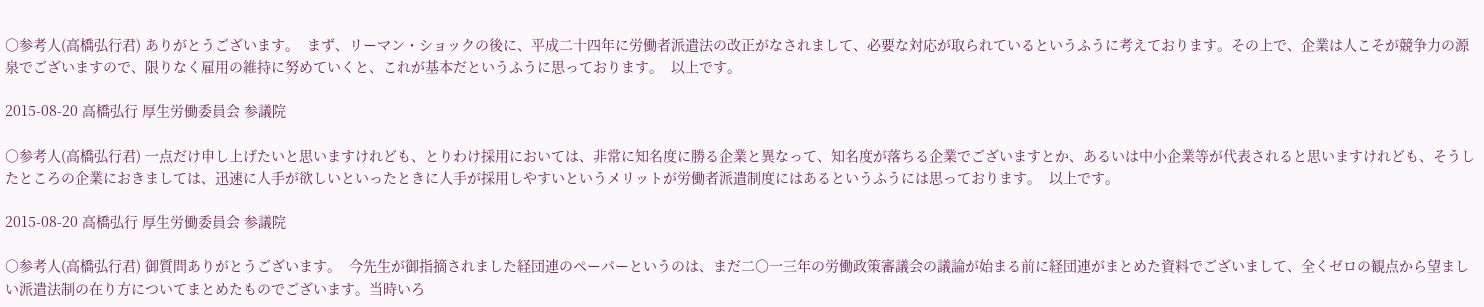○参考人(高橋弘行君) ありがとうございます。  まず、リーマン・ショックの後に、平成二十四年に労働者派遣法の改正がなされまして、必要な対応が取られているというふうに考えております。その上で、企業は人こそが競争力の源泉でございますので、限りなく雇用の維持に努めていくと、これが基本だというふうに思っております。  以上です。

2015-08-20 高橋弘行 厚生労働委員会 参議院

○参考人(高橋弘行君) 一点だけ申し上げたいと思いますけれども、とりわけ採用においては、非常に知名度に勝る企業と異なって、知名度が落ちる企業でございますとか、あるいは中小企業等が代表されると思いますけれども、そうしたところの企業におきましては、迅速に人手が欲しいといったときに人手が採用しやすいというメリットが労働者派遣制度にはあるというふうには思っております。  以上です。

2015-08-20 高橋弘行 厚生労働委員会 参議院

○参考人(高橋弘行君) 御質問ありがとうございます。  今先生が御指摘されました経団連のペーパーというのは、まだ二〇一三年の労働政策審議会の議論が始まる前に経団連がまとめた資料でございまして、全くゼロの観点から望ましい派遣法制の在り方についてまとめたものでございます。当時いろ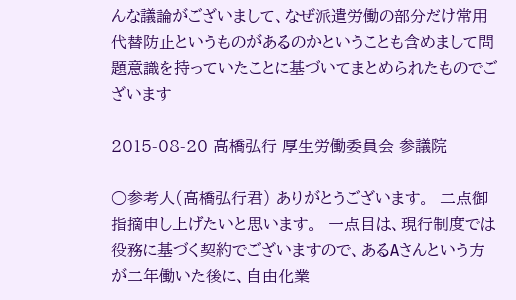んな議論がございまして、なぜ派遣労働の部分だけ常用代替防止というものがあるのかということも含めまして問題意識を持っていたことに基づいてまとめられたものでございます

2015-08-20 高橋弘行 厚生労働委員会 参議院

○参考人(高橋弘行君) ありがとうございます。  二点御指摘申し上げたいと思います。  一点目は、現行制度では役務に基づく契約でございますので、あるAさんという方が二年働いた後に、自由化業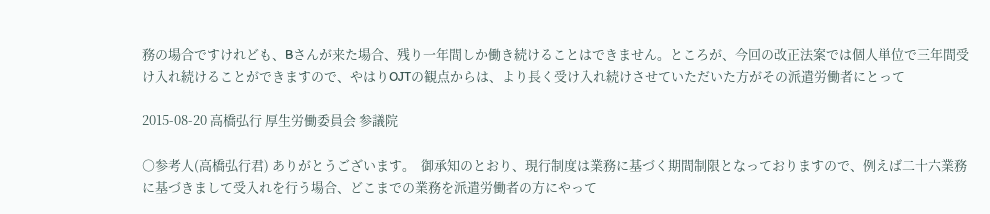務の場合ですけれども、Bさんが来た場合、残り一年間しか働き続けることはできません。ところが、今回の改正法案では個人単位で三年間受け入れ続けることができますので、やはりOJTの観点からは、より長く受け入れ続けさせていただいた方がその派遣労働者にとって

2015-08-20 高橋弘行 厚生労働委員会 参議院

○参考人(高橋弘行君) ありがとうございます。  御承知のとおり、現行制度は業務に基づく期間制限となっておりますので、例えば二十六業務に基づきまして受入れを行う場合、どこまでの業務を派遣労働者の方にやって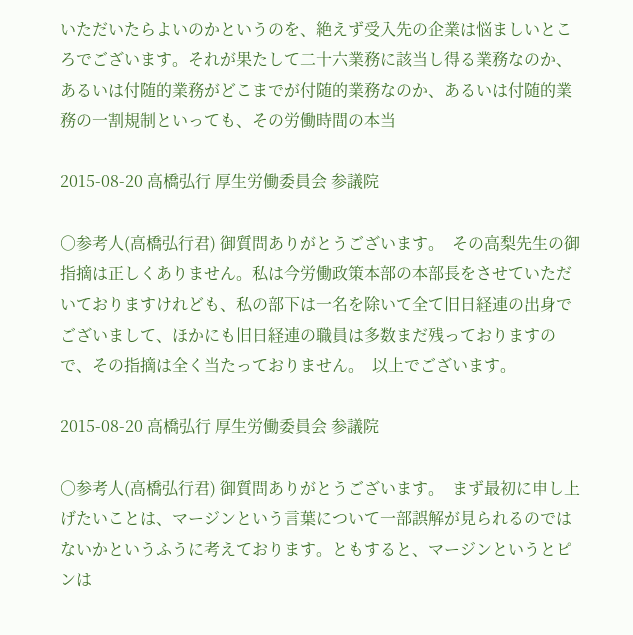いただいたらよいのかというのを、絶えず受入先の企業は悩ましいところでございます。それが果たして二十六業務に該当し得る業務なのか、あるいは付随的業務がどこまでが付随的業務なのか、あるいは付随的業務の一割規制といっても、その労働時間の本当

2015-08-20 高橋弘行 厚生労働委員会 参議院

○参考人(高橋弘行君) 御質問ありがとうございます。  その高梨先生の御指摘は正しくありません。私は今労働政策本部の本部長をさせていただいておりますけれども、私の部下は一名を除いて全て旧日経連の出身でございまして、ほかにも旧日経連の職員は多数まだ残っておりますので、その指摘は全く当たっておりません。  以上でございます。

2015-08-20 高橋弘行 厚生労働委員会 参議院

○参考人(高橋弘行君) 御質問ありがとうございます。  まず最初に申し上げたいことは、マージンという言葉について一部誤解が見られるのではないかというふうに考えております。ともすると、マージンというとピンは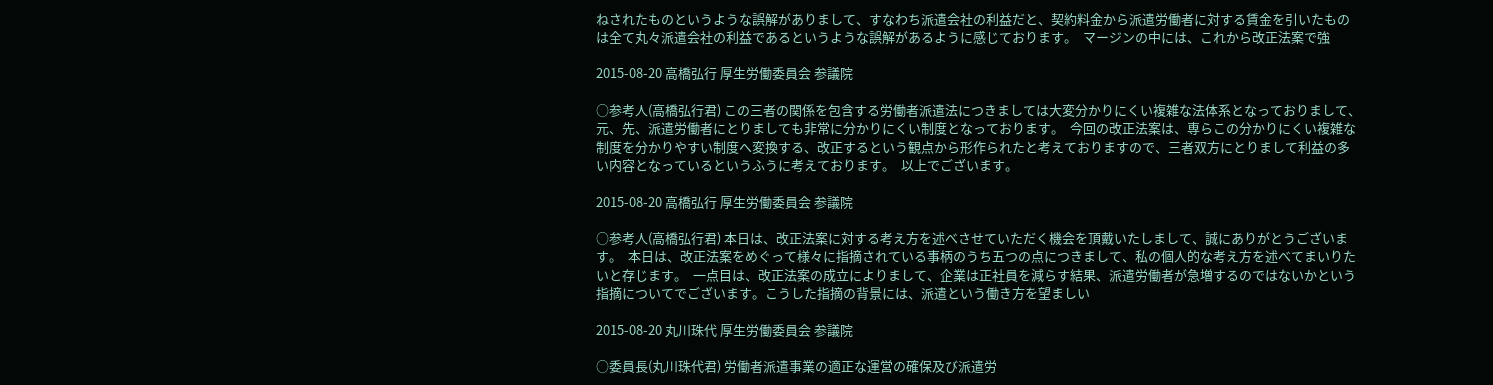ねされたものというような誤解がありまして、すなわち派遣会社の利益だと、契約料金から派遣労働者に対する賃金を引いたものは全て丸々派遣会社の利益であるというような誤解があるように感じております。  マージンの中には、これから改正法案で強

2015-08-20 高橋弘行 厚生労働委員会 参議院

○参考人(高橋弘行君) この三者の関係を包含する労働者派遣法につきましては大変分かりにくい複雑な法体系となっておりまして、元、先、派遣労働者にとりましても非常に分かりにくい制度となっております。  今回の改正法案は、専らこの分かりにくい複雑な制度を分かりやすい制度へ変換する、改正するという観点から形作られたと考えておりますので、三者双方にとりまして利益の多い内容となっているというふうに考えております。  以上でございます。

2015-08-20 高橋弘行 厚生労働委員会 参議院

○参考人(高橋弘行君) 本日は、改正法案に対する考え方を述べさせていただく機会を頂戴いたしまして、誠にありがとうございます。  本日は、改正法案をめぐって様々に指摘されている事柄のうち五つの点につきまして、私の個人的な考え方を述べてまいりたいと存じます。  一点目は、改正法案の成立によりまして、企業は正社員を減らす結果、派遣労働者が急増するのではないかという指摘についてでございます。こうした指摘の背景には、派遣という働き方を望ましい

2015-08-20 丸川珠代 厚生労働委員会 参議院

○委員長(丸川珠代君) 労働者派遣事業の適正な運営の確保及び派遣労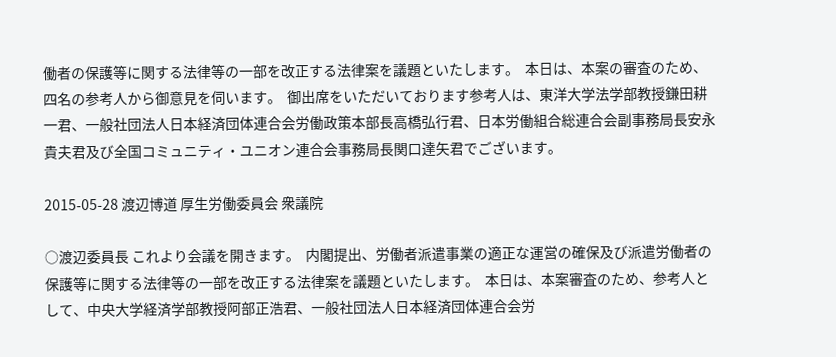働者の保護等に関する法律等の一部を改正する法律案を議題といたします。  本日は、本案の審査のため、四名の参考人から御意見を伺います。  御出席をいただいております参考人は、東洋大学法学部教授鎌田耕一君、一般社団法人日本経済団体連合会労働政策本部長高橋弘行君、日本労働組合総連合会副事務局長安永貴夫君及び全国コミュニティ・ユニオン連合会事務局長関口達矢君でございます。

2015-05-28 渡辺博道 厚生労働委員会 衆議院

○渡辺委員長 これより会議を開きます。  内閣提出、労働者派遣事業の適正な運営の確保及び派遣労働者の保護等に関する法律等の一部を改正する法律案を議題といたします。  本日は、本案審査のため、参考人として、中央大学経済学部教授阿部正浩君、一般社団法人日本経済団体連合会労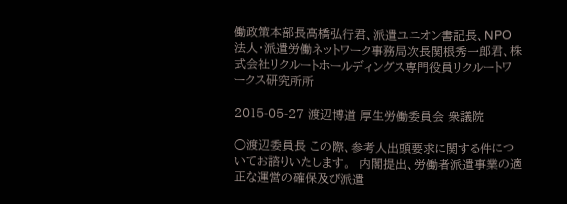働政策本部長高橋弘行君、派遣ユニオン書記長、NPO法人・派遣労働ネットワーク事務局次長関根秀一郎君、株式会社リクルートホールディングス専門役員リクルートワークス研究所所

2015-05-27 渡辺博道 厚生労働委員会 衆議院

○渡辺委員長 この際、参考人出頭要求に関する件についてお諮りいたします。  内閣提出、労働者派遣事業の適正な運営の確保及び派遣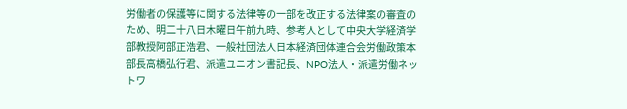労働者の保護等に関する法律等の一部を改正する法律案の審査のため、明二十八日木曜日午前九時、参考人として中央大学経済学部教授阿部正浩君、一般社団法人日本経済団体連合会労働政策本部長高橋弘行君、派遣ユニオン書記長、NPO法人・派遣労働ネットワ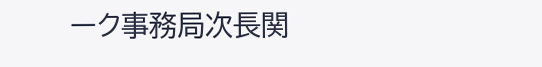ーク事務局次長関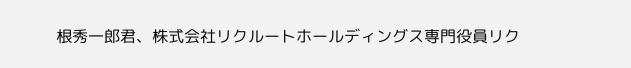根秀一郎君、株式会社リクルートホールディングス専門役員リク